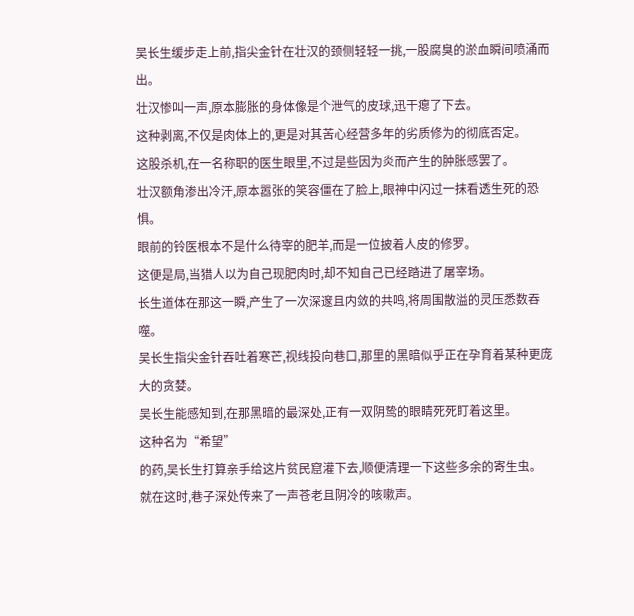吴长生缓步走上前,指尖金针在壮汉的颈侧轻轻一挑,一股腐臭的淤血瞬间喷涌而出。
壮汉惨叫一声,原本膨胀的身体像是个泄气的皮球,迅干瘪了下去。
这种剥离,不仅是肉体上的,更是对其苦心经营多年的劣质修为的彻底否定。
这股杀机,在一名称职的医生眼里,不过是些因为炎而产生的肿胀感罢了。
壮汉额角渗出冷汗,原本嚣张的笑容僵在了脸上,眼神中闪过一抹看透生死的恐惧。
眼前的铃医根本不是什么待宰的肥羊,而是一位披着人皮的修罗。
这便是局,当猎人以为自己现肥肉时,却不知自己已经踏进了屠宰场。
长生道体在那这一瞬,产生了一次深邃且内敛的共鸣,将周围散溢的灵压悉数吞噬。
吴长生指尖金针吞吐着寒芒,视线投向巷口,那里的黑暗似乎正在孕育着某种更庞大的贪婪。
吴长生能感知到,在那黑暗的最深处,正有一双阴鸷的眼睛死死盯着这里。
这种名为“希望”
的药,吴长生打算亲手给这片贫民窟灌下去,顺便清理一下这些多余的寄生虫。
就在这时,巷子深处传来了一声苍老且阴冷的咳嗽声。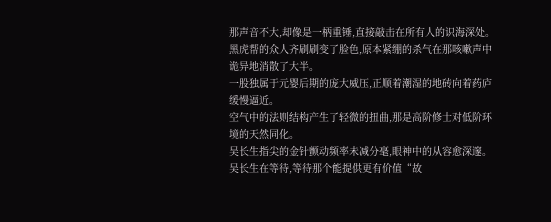那声音不大,却像是一柄重锤,直接敲击在所有人的识海深处。
黑虎帮的众人齐刷刷变了脸色,原本紧绷的杀气在那咳嗽声中诡异地消散了大半。
一股独属于元婴后期的庞大威压,正顺着潮湿的地砖向着药庐缓慢逼近。
空气中的法则结构产生了轻微的扭曲,那是高阶修士对低阶环境的天然同化。
吴长生指尖的金针颤动频率未减分毫,眼神中的从容愈深邃。
吴长生在等待,等待那个能提供更有价值“故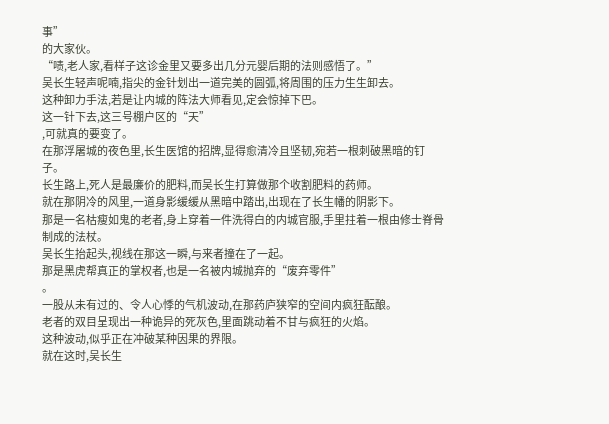事”
的大家伙。
“啧,老人家,看样子这诊金里又要多出几分元婴后期的法则感悟了。”
吴长生轻声呢喃,指尖的金针划出一道完美的圆弧,将周围的压力生生卸去。
这种卸力手法,若是让内城的阵法大师看见,定会惊掉下巴。
这一针下去,这三号棚户区的“天”
,可就真的要变了。
在那浮屠城的夜色里,长生医馆的招牌,显得愈清冷且坚韧,宛若一根刺破黑暗的钉子。
长生路上,死人是最廉价的肥料,而吴长生打算做那个收割肥料的药师。
就在那阴冷的风里,一道身影缓缓从黑暗中踏出,出现在了长生幡的阴影下。
那是一名枯瘦如鬼的老者,身上穿着一件洗得白的内城官服,手里拄着一根由修士脊骨制成的法杖。
吴长生抬起头,视线在那这一瞬,与来者撞在了一起。
那是黑虎帮真正的掌权者,也是一名被内城抛弃的“废弃零件”
。
一股从未有过的、令人心悸的气机波动,在那药庐狭窄的空间内疯狂酝酿。
老者的双目呈现出一种诡异的死灰色,里面跳动着不甘与疯狂的火焰。
这种波动,似乎正在冲破某种因果的界限。
就在这时,吴长生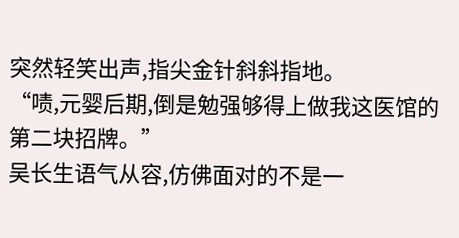突然轻笑出声,指尖金针斜斜指地。
“啧,元婴后期,倒是勉强够得上做我这医馆的第二块招牌。”
吴长生语气从容,仿佛面对的不是一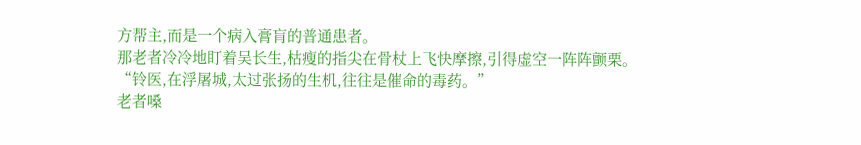方帮主,而是一个病入膏肓的普通患者。
那老者冷冷地盯着吴长生,枯瘦的指尖在骨杖上飞快摩擦,引得虚空一阵阵颤栗。
“铃医,在浮屠城,太过张扬的生机,往往是催命的毒药。”
老者嗓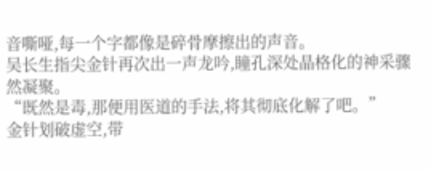音嘶哑,每一个字都像是碎骨摩擦出的声音。
吴长生指尖金针再次出一声龙吟,瞳孔深处晶格化的神采骤然凝聚。
“既然是毒,那便用医道的手法,将其彻底化解了吧。”
金针划破虚空,带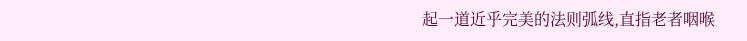起一道近乎完美的法则弧线,直指老者咽喉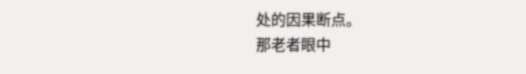处的因果断点。
那老者眼中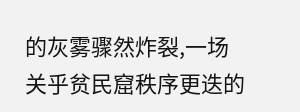的灰雾骤然炸裂,一场关乎贫民窟秩序更迭的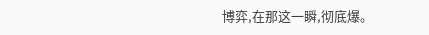博弈,在那这一瞬,彻底爆。